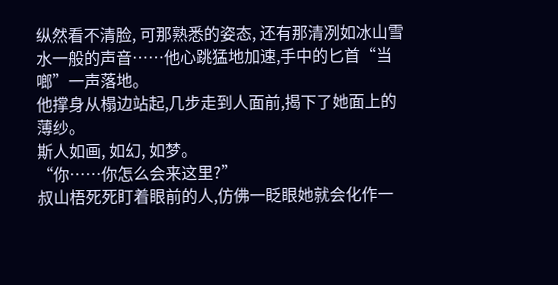纵然看不清脸, 可那熟悉的姿态, 还有那清冽如冰山雪水一般的声音……他心跳猛地加速,手中的匕首“当啷”一声落地。
他撑身从榻边站起,几步走到人面前,揭下了她面上的薄纱。
斯人如画, 如幻, 如梦。
“你……你怎么会来这里?”
叔山梧死死盯着眼前的人,仿佛一眨眼她就会化作一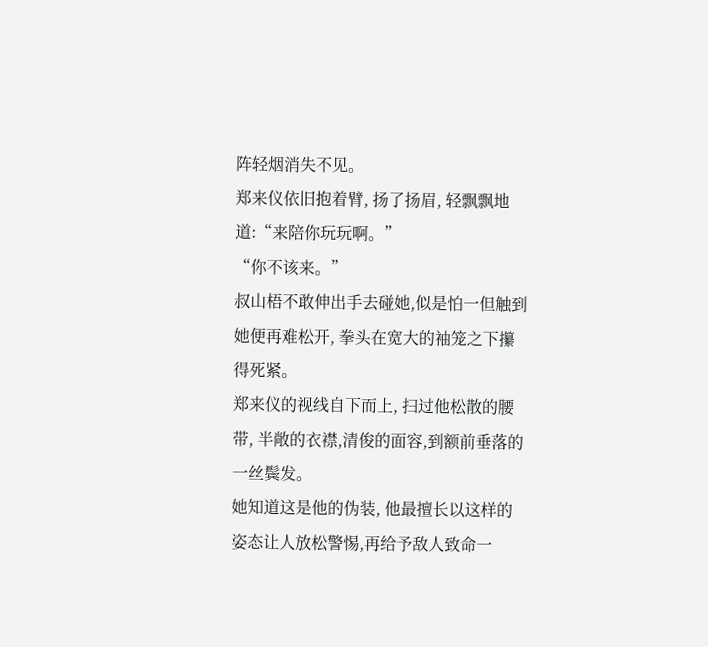阵轻烟消失不见。
郑来仪依旧抱着臂, 扬了扬眉, 轻飘飘地道:“来陪你玩玩啊。”
“你不该来。”
叔山梧不敢伸出手去碰她,似是怕一但触到她便再难松开, 拳头在宽大的袖笼之下攥得死紧。
郑来仪的视线自下而上, 扫过他松散的腰带, 半敞的衣襟,清俊的面容,到额前垂落的一丝鬓发。
她知道这是他的伪装, 他最擅长以这样的姿态让人放松警惕,再给予敌人致命一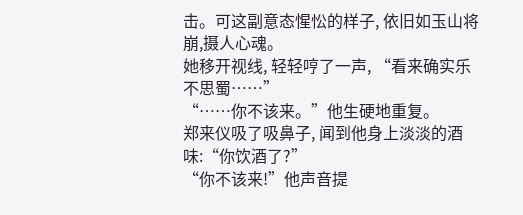击。可这副意态惺忪的样子, 依旧如玉山将崩,摄人心魂。
她移开视线, 轻轻哼了一声, “看来确实乐不思蜀……”
“……你不该来。”他生硬地重复。
郑来仪吸了吸鼻子, 闻到他身上淡淡的酒味:“你饮酒了?”
“你不该来!”他声音提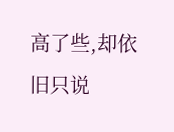高了些,却依旧只说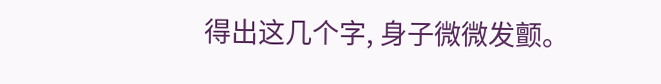得出这几个字, 身子微微发颤。